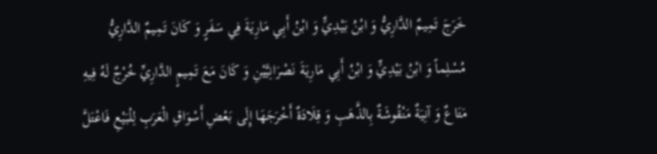خَرَجَ تَمِيمٌ الدَّارِيُّ وَ ابْنُ بَيْدِيٍّ وَ ابْنُ أَبِي مَارِيَةَ فِي سَفَرٍ وَ كَانَ تَمِيمٌ الدَّارِيُّ مُسْلِماً وَ ابْنُ بَيْدِيٍّ وَ ابْنُ أَبِي مَارِيَةَ نَصْرَانِيَّيْنِ وَ كَانَ مَعَ تَمِيمٍ الدَّارِيِّ خُرْجٌ لَهُ فِيهِ مَتَاعٌ وَ آنِيَةٌ مَنْقُوشَةٌ بِالذَّهَبِ وَ قِلَادَةٌ أَخْرَجَهَا إِلَى بَعْضِ أَسْوَاقِ الْعَرَبِ لِلْبَيْعِ فَاعْتَلَّ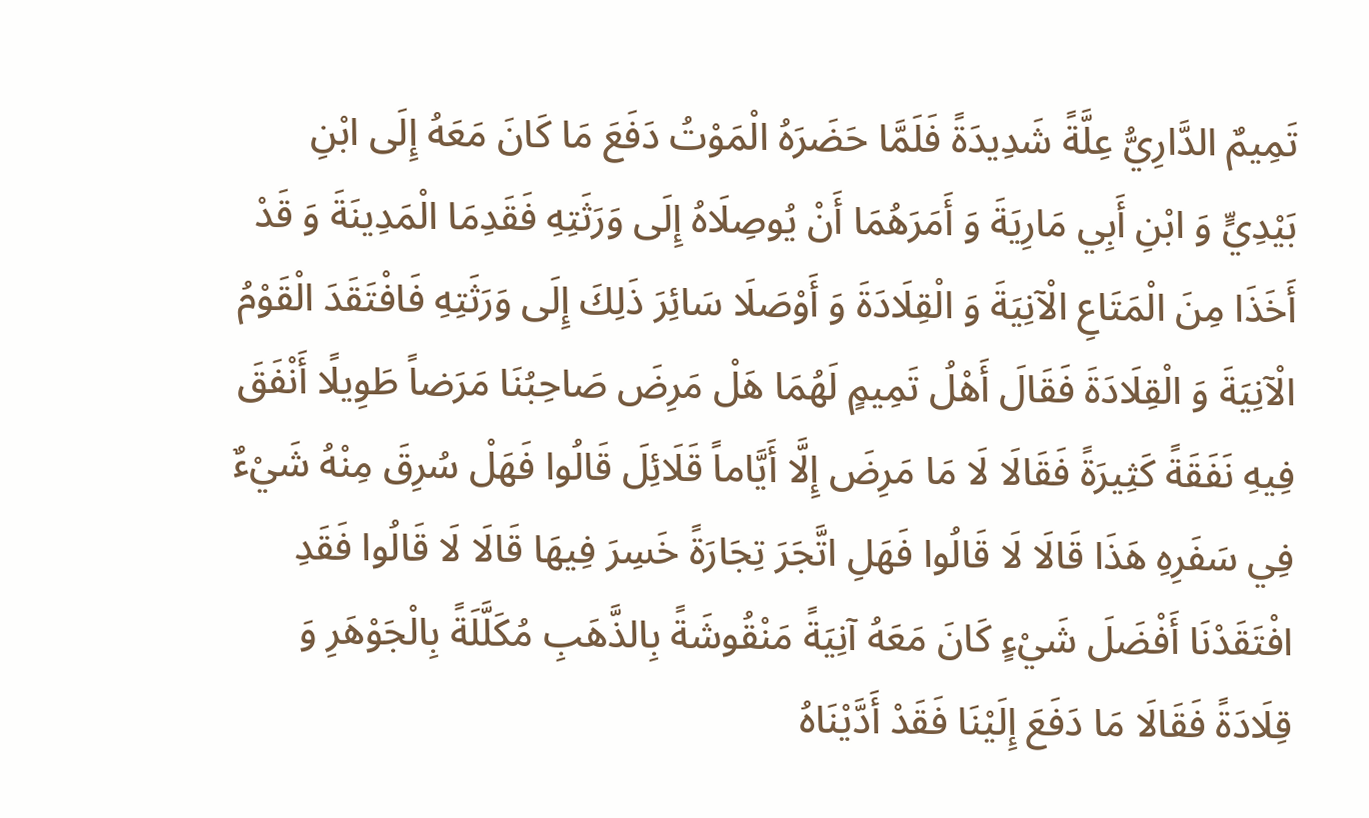تَمِيمٌ الدَّارِيُّ عِلَّةً شَدِيدَةً فَلَمَّا حَضَرَهُ الْمَوْتُ دَفَعَ مَا كَانَ مَعَهُ إِلَى ابْنِ بَيْدِيٍّ وَ ابْنِ أَبِي مَارِيَةَ وَ أَمَرَهُمَا أَنْ يُوصِلَاهُ إِلَى وَرَثَتِهِ فَقَدِمَا الْمَدِينَةَ وَ قَدْ أَخَذَا مِنَ الْمَتَاعِ الْآنِيَةَ وَ الْقِلَادَةَ وَ أَوْصَلَا سَائِرَ ذَلِكَ إِلَى وَرَثَتِهِ فَافْتَقَدَ الْقَوْمُ الْآنِيَةَ وَ الْقِلَادَةَ فَقَالَ أَهْلُ تَمِيمٍ لَهُمَا هَلْ مَرِضَ صَاحِبُنَا مَرَضاً طَوِيلًا أَنْفَقَ فِيهِ نَفَقَةً كَثِيرَةً فَقَالَا لَا مَا مَرِضَ إِلَّا أَيَّاماً قَلَائِلَ قَالُوا فَهَلْ سُرِقَ مِنْهُ شَيْءٌ فِي سَفَرِهِ هَذَا قَالَا لَا قَالُوا فَهَلِ اتَّجَرَ تِجَارَةً خَسِرَ فِيهَا قَالَا لَا قَالُوا فَقَدِ افْتَقَدْنَا أَفْضَلَ شَيْءٍ كَانَ مَعَهُ آنِيَةً مَنْقُوشَةً بِالذَّهَبِ مُكَلَّلَةً بِالْجَوْهَرِ وَ قِلَادَةً فَقَالَا مَا دَفَعَ إِلَيْنَا فَقَدْ أَدَّيْنَاهُ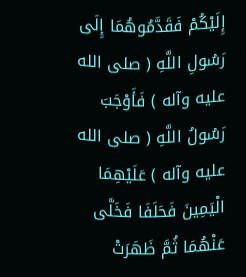إِلَيْكُمْ فَقَدَّمُوهُمَا إِلَى رَسُولِ اللَّهِ ( صلى الله عليه وآله ) فَأَوْجَبَ رَسُولُ اللَّهِ ( صلى الله عليه وآله ) عَلَيْهِمَا الْيَمِينَ فَحَلَفَا فَخَلَّى عَنْهُمَا ثُمَّ ظَهَرَتْ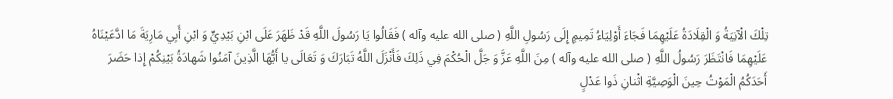تِلْكَ الْآنِيَةُ وَ الْقِلَادَةُ عَلَيْهِمَا فَجَاءَ أَوْلِيَاءُ تَمِيمٍ إِلَى رَسُولِ اللَّهِ ( صلى الله عليه وآله ) فَقَالُوا يَا رَسُولَ اللَّهِ قَدْ ظَهَرَ عَلَى ابْنِ بَيْدِيٍّ وَ ابْنِ أَبِي مَارِيَةَ مَا ادَّعَيْنَاهُ عَلَيْهِمَا فَانْتَظَرَ رَسُولُ اللَّهِ ( صلى الله عليه وآله ) مِنَ اللَّهِ عَزَّ وَ جَلَّ الْحُكْمَ فِي ذَلِكَ فَأَنْزَلَ اللَّهُ تَبَارَكَ وَ تَعَالَى يا أَيُّهَا الَّذِينَ آمَنُوا شَهادَةُ بَيْنِكُمْ إِذا حَضَرَ أَحَدَكُمُ الْمَوْتُ حِينَ الْوَصِيَّةِ اثْنانِ ذَوا عَدْلٍ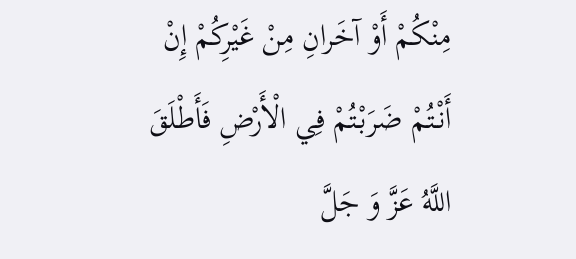مِنْكُمْ أَوْ آخَرانِ مِنْ غَيْرِكُمْ إِنْ أَنْتُمْ ضَرَبْتُمْ فِي الْأَرْضِ فَأَطْلَقَ اللَّهُ عَزَّ وَ جَلَّ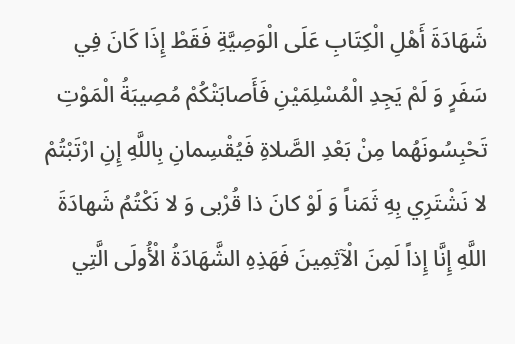شَهَادَةَ أَهْلِ الْكِتَابِ عَلَى الْوَصِيَّةِ فَقَطْ إِذَا كَانَ فِي سَفَرٍ وَ لَمْ يَجِدِ الْمُسْلِمَيْنِ فَأَصابَتْكُمْ مُصِيبَةُ الْمَوْتِ تَحْبِسُونَهُما مِنْ بَعْدِ الصَّلاةِ فَيُقْسِمانِ بِاللَّهِ إِنِ ارْتَبْتُمْ لا نَشْتَرِي بِهِ ثَمَناً وَ لَوْ كانَ ذا قُرْبى وَ لا نَكْتُمُ شَهادَةَ اللَّهِ إِنَّا إِذاً لَمِنَ الْآثِمِينَ فَهَذِهِ الشَّهَادَةُ الْأُولَى الَّتِي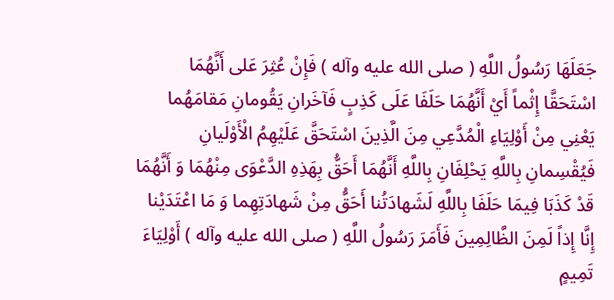جَعَلَهَا رَسُولُ اللَّهِ ( صلى الله عليه وآله ) فَإِنْ عُثِرَ عَلى أَنَّهُمَا اسْتَحَقَّا إِثْماً أَيْ أَنَّهُمَا حَلَفَا عَلَى كَذِبٍ فَآخَرانِ يَقُومانِ مَقامَهُما يَعْنِي مِنْ أَوْلِيَاءِ الْمُدَّعِي مِنَ الَّذِينَ اسْتَحَقَّ عَلَيْهِمُ الْأَوْلَيانِ فَيُقْسِمانِ بِاللَّهِ يَحْلِفَانِ بِاللَّهِ أَنَّهُمَا أَحَقُّ بِهَذِهِ الدَّعْوَى مِنْهُمَا وَ أَنَّهُمَا قَدْ كَذَبَا فِيمَا حَلَفَا بِاللَّهِ لَشَهادَتُنا أَحَقُّ مِنْ شَهادَتِهِما وَ مَا اعْتَدَيْنا إِنَّا إِذاً لَمِنَ الظَّالِمِينَ فَأَمَرَ رَسُولُ اللَّهِ ( صلى الله عليه وآله ) أَوْلِيَاءَ تَمِيمٍ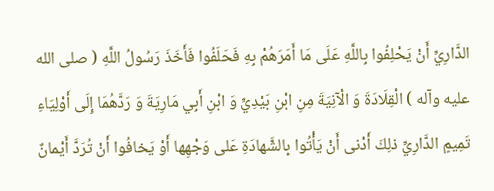الدَّارِيِّ أَنْ يَحْلِفُوا بِاللَّهِ عَلَى مَا أَمَرَهُمْ بِهِ فَحَلَفُوا فَأَخَذَ رَسُولُ اللَّهِ ( صلى الله عليه وآله ) الْقِلَادَةَ وَ الْآنِيَةَ مِنِ ابْنِ بَيْدِيٍّ وَ ابْنِ أَبِي مَارِيَةَ وَ رَدَّهُمَا إِلَى أَوْلِيَاءِ تَمِيمٍ الدَّارِيِّ ذلِكَ أَدْنى أَنْ يَأْتُوا بِالشَّهادَةِ عَلى وَجْهِها أَوْ يَخافُوا أَنْ تُرَدَّ أَيْمانٌ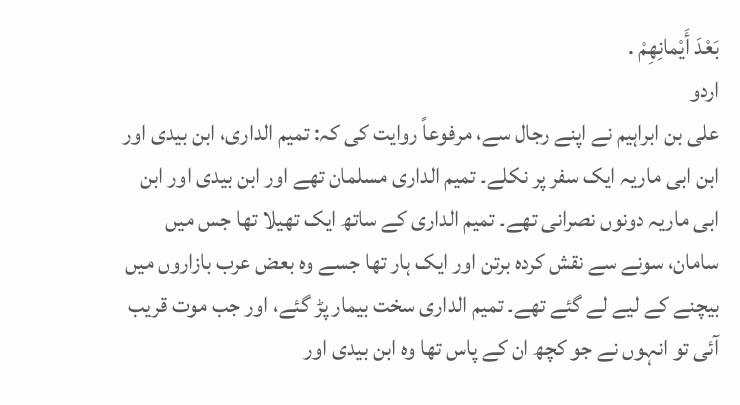بَعْدَ أَيْمانِهِمْ .
اردو
علی بن ابراہیم نے اپنے رجال سے، مرفوعاً روایت کی کہ: تمیم الداری، ابن بیدی اور ابن ابی ماریہ ایک سفر پر نکلے۔ تمیم الداری مسلمان تھے اور ابن بیدی اور ابن ابی ماریہ دونوں نصرانی تھے۔ تمیم الداری کے ساتھ ایک تھیلا تھا جس میں سامان، سونے سے نقش کردہ برتن اور ایک ہار تھا جسے وہ بعض عرب بازاروں میں بیچنے کے لیے لے گئے تھے۔ تمیم الداری سخت بیمار پڑ گئے، اور جب موت قریب آئی تو انہوں نے جو کچھ ان کے پاس تھا وہ ابن بیدی اور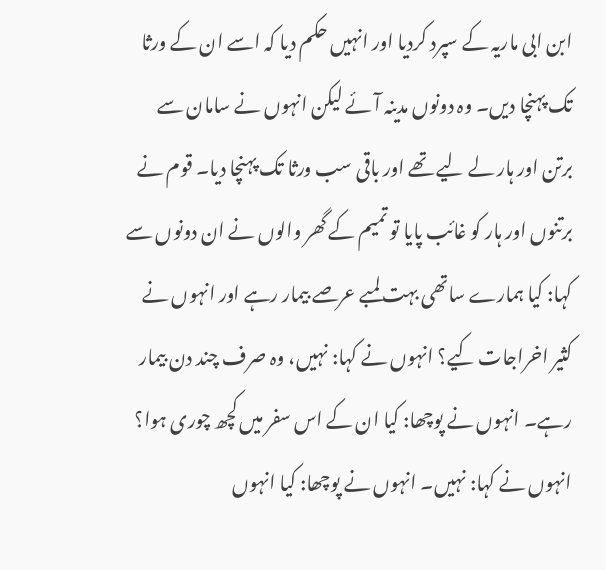ابن ابی ماریہ کے سپرد کردیا اور انہیں حکم دیا کہ اسے ان کے ورثا تک پہنچا دیں۔ وہ دونوں مدینہ آئے لیکن انہوں نے سامان سے برتن اور ہار لے لیے تھے اور باقی سب ورثا تک پہنچا دیا۔ قوم نے برتنوں اور ہار کو غائب پایا تو تمیم کے گھر والوں نے ان دونوں سے کہا: کیا ہمارے ساتھی بہت لمبے عرصے بیمار رہے اور انہوں نے کثیر اخراجات کیے؟ انہوں نے کہا: نہیں، وہ صرف چند دن بیمار رہے۔ انہوں نے پوچھا: کیا ان کے اس سفر میں کچھ چوری ہوا؟ انہوں نے کہا: نہیں۔ انہوں نے پوچھا: کیا انہوں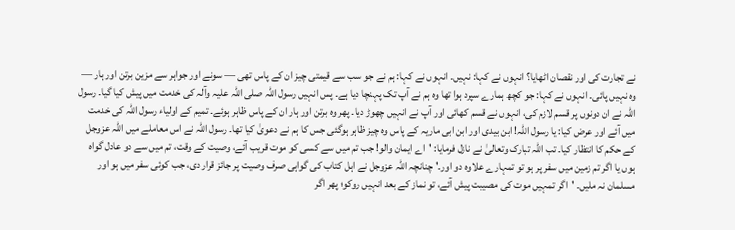نے تجارت کی اور نقصان اٹھایا؟ انہوں نے کہا: نہیں۔ انہوں نے کہا: ہم نے جو سب سے قیمتی چیز ان کے پاس تھی — سونے اور جواہر سے مزین برتن اور ہار — وہ نہیں پائی۔ انہوں نے کہا: جو کچھ ہمارے سپرد ہوا تھا وہ ہم نے آپ تک پہنچا دیا ہے۔ پس انہیں رسول اللہ صلی اللہ علیہ وآلہ کی خدمت میں پیش کیا گیا۔ رسول اللہ نے ان دونوں پر قسم لازم کی، انہوں نے قسم کھائی اور آپ نے انہیں چھوڑ دیا۔ پھر وہ برتن اور ہار ان کے پاس ظاہر ہوئے۔ تمیم کے اولیاء رسول اللہ کی خدمت میں آئے اور عرض کیا: یا رسول اللہ! ابن بیدی اور ابن ابی ماریہ کے پاس وہ چیز ظاہر ہوگئی جس کا ہم نے دعویٰ کیا تھا۔ رسول اللہ نے اس معاملے میں اللہ عزوجل کے حکم کا انتظار کیا۔ تب اللہ تبارک وتعالیٰ نے نازل فرمایا: 'اے ایمان والو! جب تم میں سے کسی کو موت قریب آئے، وصیت کے وقت، تم میں سے دو عادل گواہ ہوں یا اگر تم زمین میں سفر پر ہو تو تمہارے علاوہ دو اور۔' چنانچہ اللہ عزوجل نے اہل کتاب کی گواہی صرف وصیت پر جائز قرار دی، جب کوئی سفر میں ہو اور مسلمان نہ ملیں۔ 'اگر تمہیں موت کی مصیبت پیش آئے، تو نماز کے بعد انہیں روکو؛ پھر اگر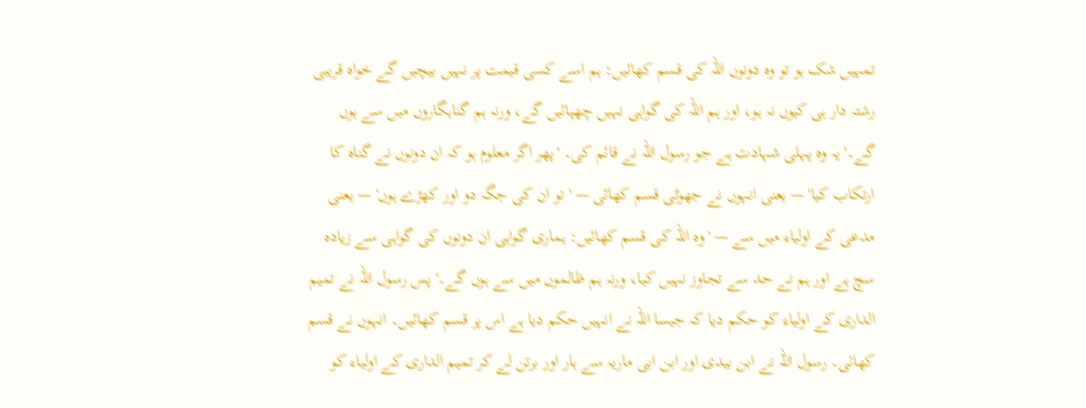تمہیں شک ہو تو وہ دونوں اللہ کی قسم کھائیں: ہم اسے کسی قیمت پر نہیں بیچیں گے خواہ قریبی رشتہ دار ہی کیوں نہ ہو، اور ہم اللہ کی گواہی نہیں چھپائیں گے، ورنہ ہم گناہگاروں میں سے ہوں گے۔' یہ وہ پہلی شہادت ہے جو رسول اللہ نے قائم کی۔ 'پھر اگر معلوم ہو کہ ان دونوں نے گناہ کا ارتکاب کیا' — یعنی انہوں نے جھوٹی قسم کھائی — 'تو ان کی جگہ دو اور کھڑے ہوں' — یعنی مدعی کے اولیاء میں سے — 'وہ اللہ کی قسم کھائیں: ہماری گواہی ان دونوں کی گواہی سے زیادہ سچ ہے اور ہم نے حد سے تجاوز نہیں کیا، ورنہ ہم ظالموں میں سے ہوں گے۔' پس رسول اللہ نے تمیم الداری کے اولیاء کو حکم دیا کہ جیسا اللہ نے انہیں حکم دیا ہے اس پر قسم کھائیں۔ انہوں نے قسم کھائی۔ رسول اللہ نے ابن بیدی اور ابن ابی ماریہ سے ہار اور برتن لے کر تمیم الداری کے اولیاء کو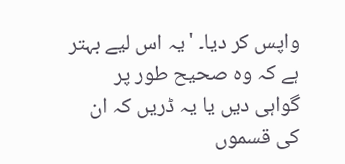واپس کر دیا۔ 'یہ اس لیے بہتر ہے کہ وہ صحیح طور پر گواہی دیں یا یہ ڈریں کہ ان کی قسموں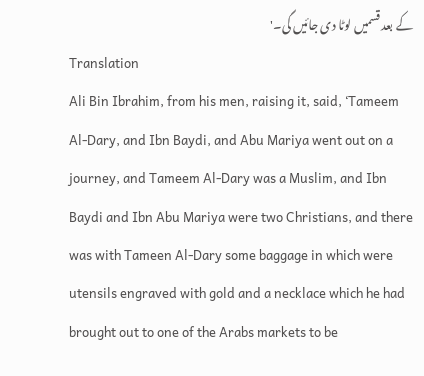کے بعد قسمیں لوٹا دی جائیں گی۔'
Translation
Ali Bin Ibrahim, from his men, raising it, said, ‘Tameem Al-Dary, and Ibn Baydi, and Abu Mariya went out on a journey, and Tameem Al-Dary was a Muslim, and Ibn Baydi and Ibn Abu Mariya were two Christians, and there was with Tameen Al-Dary some baggage in which were utensils engraved with gold and a necklace which he had brought out to one of the Arabs markets to be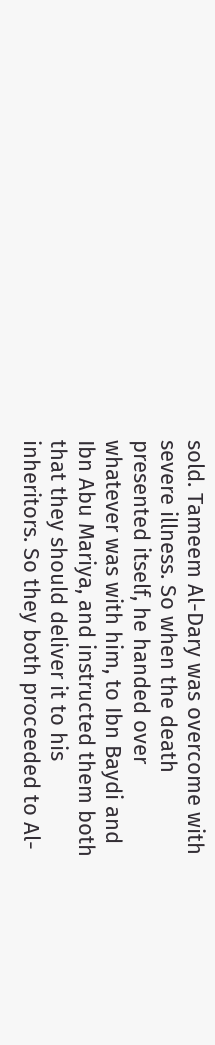sold. Tameem Al-Dary was overcome with severe illness. So when the death presented itself, he handed over whatever was with him, to Ibn Baydi and Ibn Abu Mariya, and instructed them both that they should deliver it to his inheritors. So they both proceeded to Al-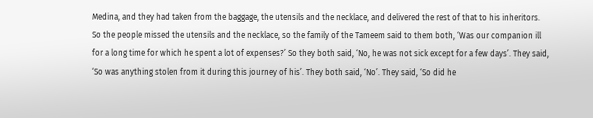Medina, and they had taken from the baggage, the utensils and the necklace, and delivered the rest of that to his inheritors. So the people missed the utensils and the necklace, so the family of the Tameem said to them both, ‘Was our companion ill for a long time for which he spent a lot of expenses?’ So they both said, ‘No, he was not sick except for a few days’. They said, ‘So was anything stolen from it during this journey of his’. They both said, ‘No’. They said, ‘So did he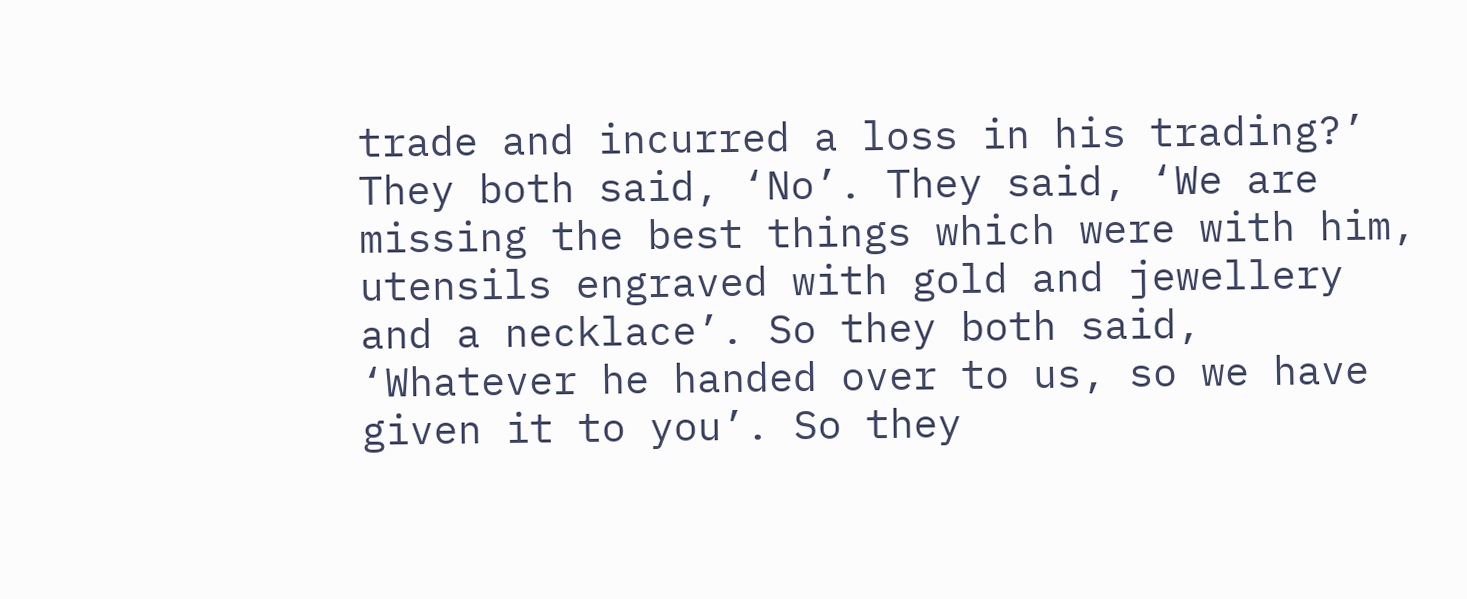trade and incurred a loss in his trading?’ They both said, ‘No’. They said, ‘We are missing the best things which were with him, utensils engraved with gold and jewellery and a necklace’. So they both said, ‘Whatever he handed over to us, so we have given it to you’. So they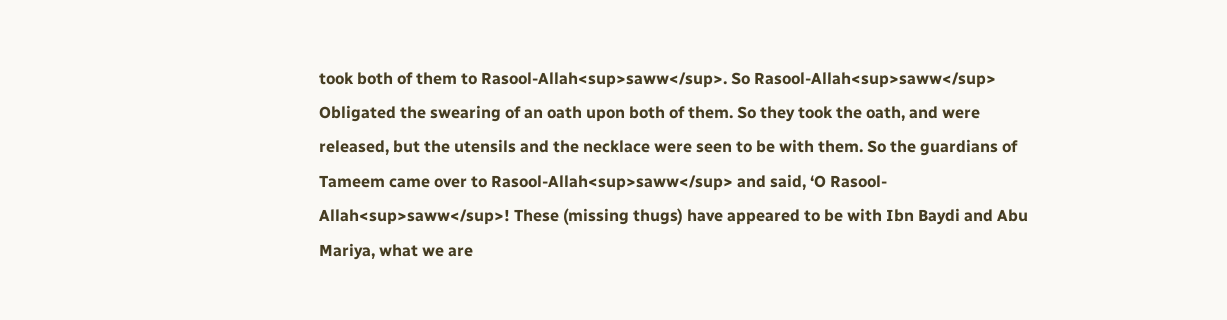took both of them to Rasool-Allah<sup>saww</sup>. So Rasool-Allah<sup>saww</sup> Obligated the swearing of an oath upon both of them. So they took the oath, and were released, but the utensils and the necklace were seen to be with them. So the guardians of Tameem came over to Rasool-Allah<sup>saww</sup> and said, ‘O Rasool-Allah<sup>saww</sup>! These (missing thugs) have appeared to be with Ibn Baydi and Abu Mariya, what we are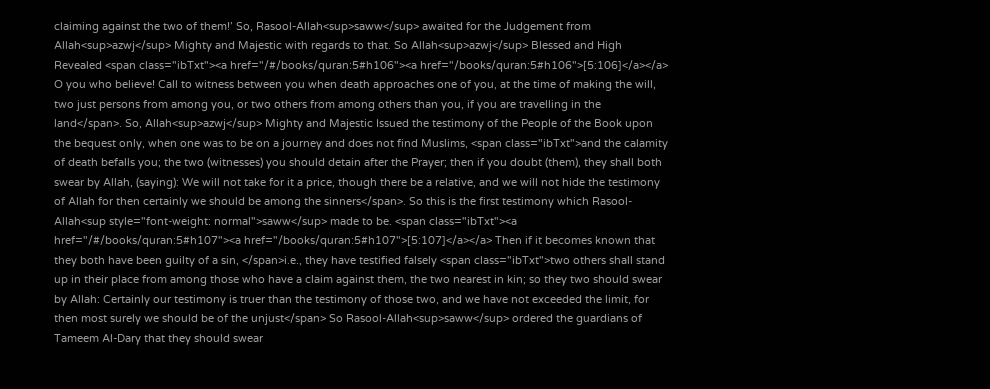claiming against the two of them!’ So, Rasool-Allah<sup>saww</sup> awaited for the Judgement from Allah<sup>azwj</sup> Mighty and Majestic with regards to that. So Allah<sup>azwj</sup> Blessed and High Revealed <span class="ibTxt"><a href="/#/books/quran:5#h106"><a href="/books/quran:5#h106">[5:106]</a></a> O you who believe! Call to witness between you when death approaches one of you, at the time of making the will, two just persons from among you, or two others from among others than you, if you are travelling in the land</span>. So, Allah<sup>azwj</sup> Mighty and Majestic Issued the testimony of the People of the Book upon the bequest only, when one was to be on a journey and does not find Muslims, <span class="ibTxt">and the calamity of death befalls you; the two (witnesses) you should detain after the Prayer; then if you doubt (them), they shall both swear by Allah, (saying): We will not take for it a price, though there be a relative, and we will not hide the testimony of Allah for then certainly we should be among the sinners</span>. So this is the first testimony which Rasool-Allah<sup style="font-weight: normal">saww</sup> made to be. <span class="ibTxt"><a href="/#/books/quran:5#h107"><a href="/books/quran:5#h107">[5:107]</a></a> Then if it becomes known that they both have been guilty of a sin, </span>i.e., they have testified falsely <span class="ibTxt">two others shall stand up in their place from among those who have a claim against them, the two nearest in kin; so they two should swear by Allah: Certainly our testimony is truer than the testimony of those two, and we have not exceeded the limit, for then most surely we should be of the unjust</span> So Rasool-Allah<sup>saww</sup> ordered the guardians of Tameem Al-Dary that they should swear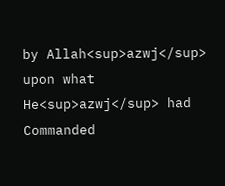by Allah<sup>azwj</sup> upon what He<sup>azwj</sup> had Commanded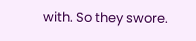with. So they swore.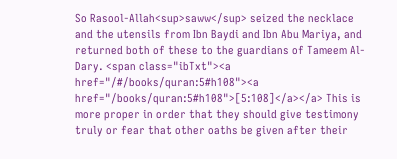So Rasool-Allah<sup>saww</sup> seized the necklace and the utensils from Ibn Baydi and Ibn Abu Mariya, and returned both of these to the guardians of Tameem Al-Dary. <span class="ibTxt"><a href="/#/books/quran:5#h108"><a href="/books/quran:5#h108">[5:108]</a></a> This is more proper in order that they should give testimony truly or fear that other oaths be given after their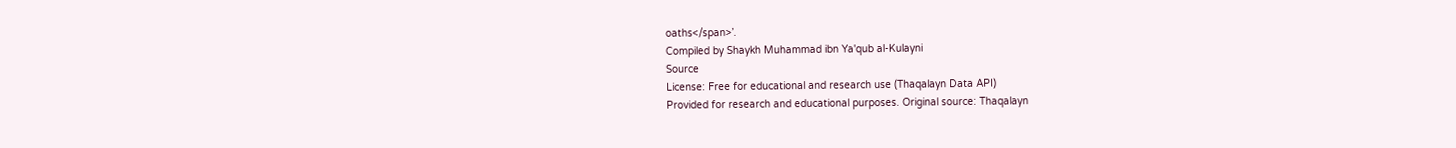oaths</span>’.
Compiled by Shaykh Muhammad ibn Ya'qub al-Kulayni
Source
License: Free for educational and research use (Thaqalayn Data API)
Provided for research and educational purposes. Original source: Thaqalayn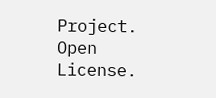Project. Open License.